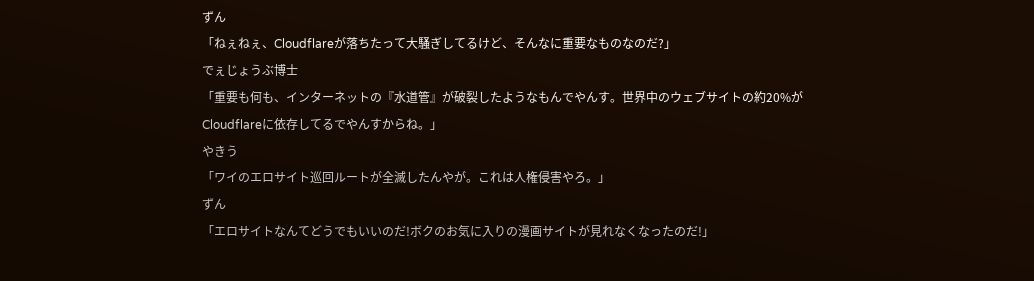ずん
「ねぇねぇ、Cloudflareが落ちたって大騒ぎしてるけど、そんなに重要なものなのだ?」
でぇじょうぶ博士
「重要も何も、インターネットの『水道管』が破裂したようなもんでやんす。世界中のウェブサイトの約20%がCloudflareに依存してるでやんすからね。」
やきう
「ワイのエロサイト巡回ルートが全滅したんやが。これは人権侵害やろ。」
ずん
「エロサイトなんてどうでもいいのだ!ボクのお気に入りの漫画サイトが見れなくなったのだ!」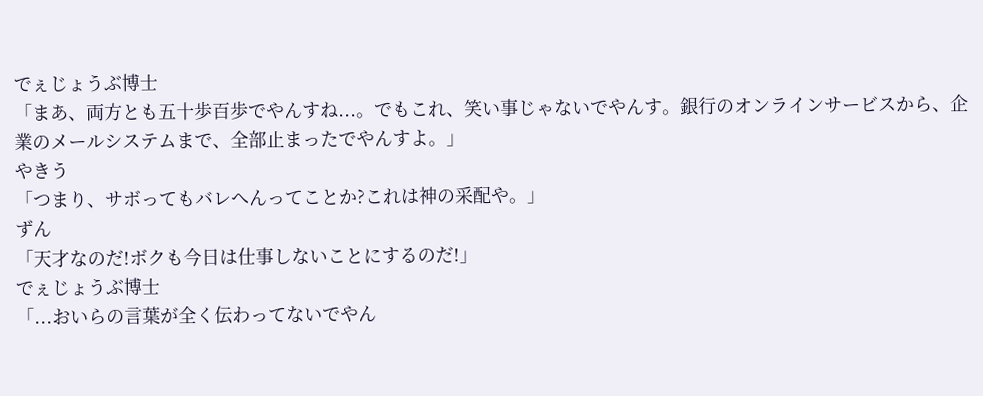でぇじょうぶ博士
「まあ、両方とも五十歩百歩でやんすね...。でもこれ、笑い事じゃないでやんす。銀行のオンラインサービスから、企業のメールシステムまで、全部止まったでやんすよ。」
やきう
「つまり、サボってもバレへんってことか?これは神の采配や。」
ずん
「天才なのだ!ボクも今日は仕事しないことにするのだ!」
でぇじょうぶ博士
「...おいらの言葉が全く伝わってないでやん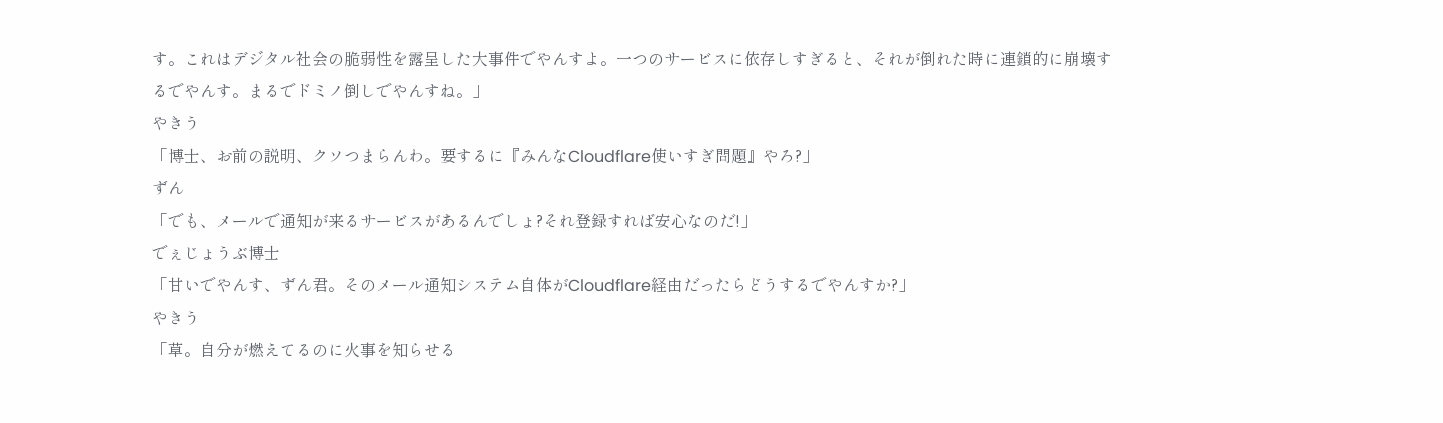す。これはデジタル社会の脆弱性を露呈した大事件でやんすよ。一つのサービスに依存しすぎると、それが倒れた時に連鎖的に崩壊するでやんす。まるでドミノ倒しでやんすね。」
やきう
「博士、お前の説明、クソつまらんわ。要するに『みんなCloudflare使いすぎ問題』やろ?」
ずん
「でも、メールで通知が来るサービスがあるんでしょ?それ登録すれば安心なのだ!」
でぇじょうぶ博士
「甘いでやんす、ずん君。そのメール通知システム自体がCloudflare経由だったらどうするでやんすか?」
やきう
「草。自分が燃えてるのに火事を知らせる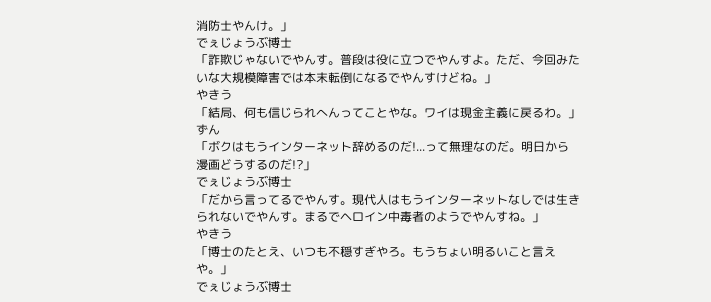消防士やんけ。」
でぇじょうぶ博士
「詐欺じゃないでやんす。普段は役に立つでやんすよ。ただ、今回みたいな大規模障害では本末転倒になるでやんすけどね。」
やきう
「結局、何も信じられへんってことやな。ワイは現金主義に戻るわ。」
ずん
「ボクはもうインターネット辞めるのだ!...って無理なのだ。明日から漫画どうするのだ!?」
でぇじょうぶ博士
「だから言ってるでやんす。現代人はもうインターネットなしでは生きられないでやんす。まるでヘロイン中毒者のようでやんすね。」
やきう
「博士のたとえ、いつも不穏すぎやろ。もうちょい明るいこと言えや。」
でぇじょうぶ博士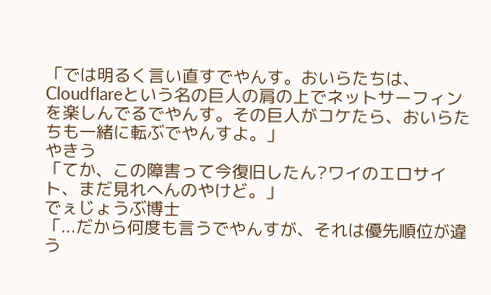「では明るく言い直すでやんす。おいらたちは、Cloudflareという名の巨人の肩の上でネットサーフィンを楽しんでるでやんす。その巨人がコケたら、おいらたちも一緒に転ぶでやんすよ。」
やきう
「てか、この障害って今復旧したん?ワイのエロサイト、まだ見れへんのやけど。」
でぇじょうぶ博士
「...だから何度も言うでやんすが、それは優先順位が違う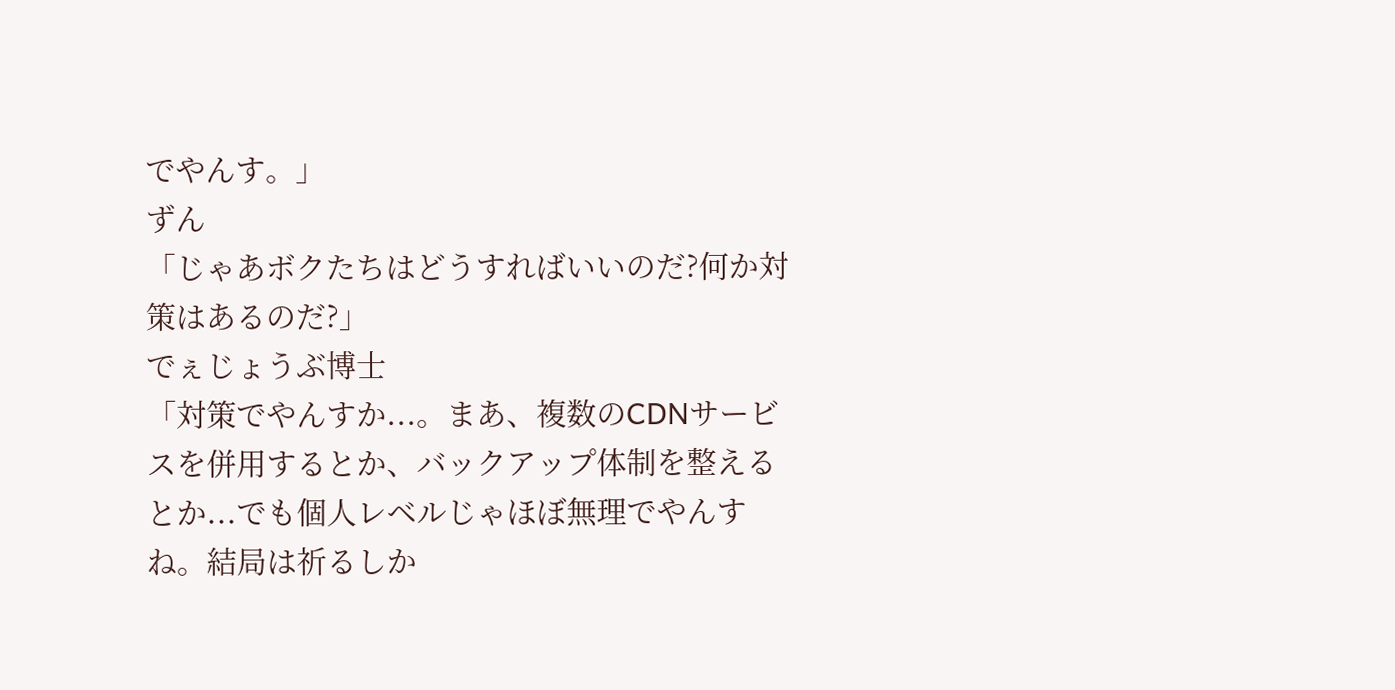でやんす。」
ずん
「じゃあボクたちはどうすればいいのだ?何か対策はあるのだ?」
でぇじょうぶ博士
「対策でやんすか...。まあ、複数のCDNサービスを併用するとか、バックアップ体制を整えるとか...でも個人レベルじゃほぼ無理でやんすね。結局は祈るしか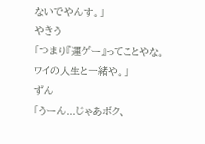ないでやんす。」
やきう
「つまり『運ゲー』ってことやな。ワイの人生と一緒や。」
ずん
「うーん...じゃあボク、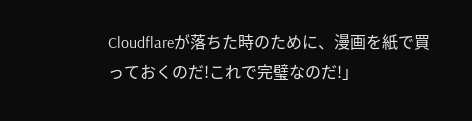Cloudflareが落ちた時のために、漫画を紙で買っておくのだ!これで完璧なのだ!」